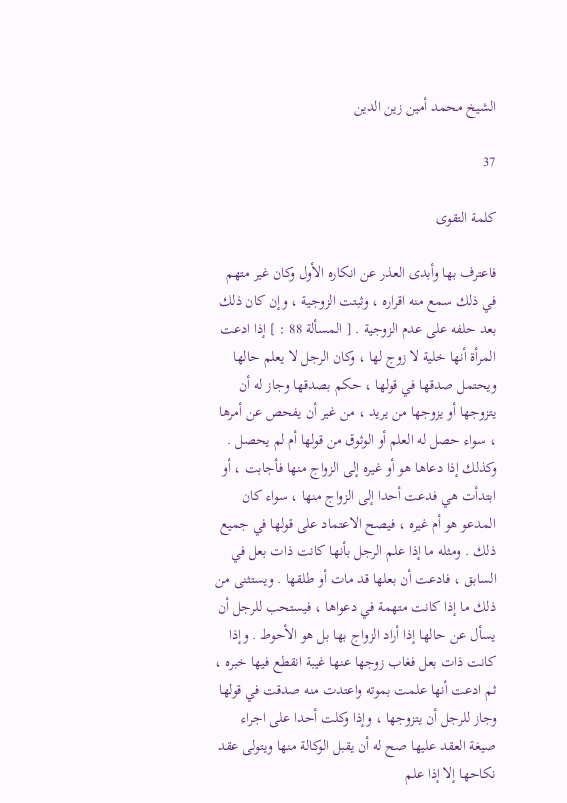الشيخ محمد أمين زين الدين

37

كلمة التقوى

فاعترف بها وأبدى العذر عن انكاره الأول وكان غير متهم في ذلك سمع منه اقراره ، وثبتت الزوجية ، وإن كان ذلك بعد حلفه على عدم الزوجية . [ المسألة 88 : ] إذا ادعت المرأة أنها خلية لا زوج لها ، وكان الرجل لا يعلم حالها ويحتمل صدقها في قولها ، حكم بصدقها وجاز له أن يتزوجها أو يزوجها من يريد ، من غير أن يفحص عن أمرها ، سواء حصل له العلم أو الوثوق من قولها أم لم يحصل . وكذلك إذا دعاها هو أو غيره إلى الزواج منها فأجابت ، أو ابتدأت هي فدعت أحدا إلى الزواج منها ، سواء كان المدعو هو أم غيره ، فيصح الاعتماد على قولها في جميع ذلك . ومثله ما إذا علم الرجل بأنها كانت ذات بعل في السابق ، فادعت أن بعلها قد مات أو طلقها . ويستثنى من ذلك ما إذا كانت متهمة في دعواها ، فيستحب للرجل أن يسأل عن حالها إذا أراد الزواج بها بل هو الأحوط . وإذا كانت ذات بعل فغاب زوجها عنها غيبة انقطع فيها خبره ، ثم ادعت أنها علمت بموته واعتدت منه صدقت في قولها وجاز للرجل أن يتزوجها ، وإذا وكلت أحدا على اجراء صيغة العقد عليها صح له أن يقبل الوكالة منها ويتولى عقد نكاحها إلا إذا علم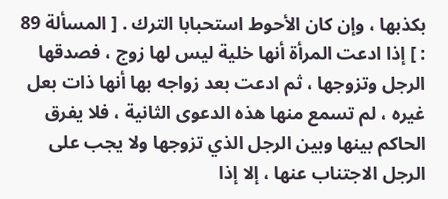بكذبها ، وإن كان الأحوط استحبابا الترك . [ المسألة 89 : ] إذا ادعت المرأة أنها خلية ليس لها زوج ، فصدقها الرجل وتزوجها ، ثم ادعت بعد زواجه بها أنها ذات بعل غيره ، لم تسمع منها هذه الدعوى الثانية ، فلا يفرق الحاكم بينها وبين الرجل الذي تزوجها ولا يجب على الرجل الاجتناب عنها ، إلا إذا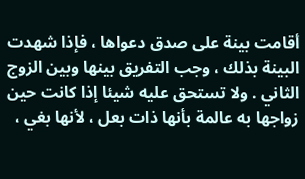أقامت بينة على صدق دعواها ، فإذا شهدت البينة بذلك ، وجب التفريق بينها وبين الزوج الثاني . ولا تستحق عليه شيئا إذا كانت حين زواجها به عالمة بأنها ذات بعل ، لأنها بغي ،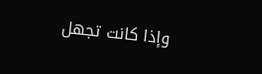وإذا كانت تجهل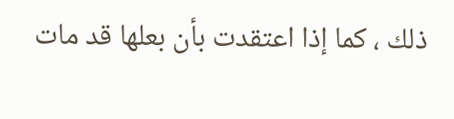ذلك ، كما إذا اعتقدت بأن بعلها قد مات